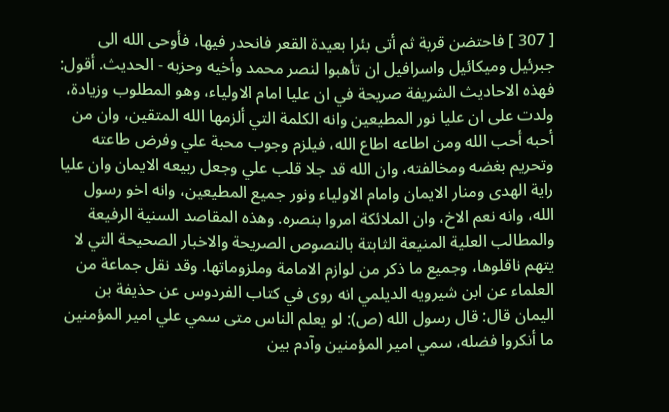[ 307 ] فاحتضن قربة ثم أتى بئرا بعيدة القعر فانحدر فيها، فأوحى الله الى جبرئيل وميكائيل واسرافيل ان تأهبوا لنصر محمد وأخيه وحزبه - الحديث. أقول: فهذه الاحاديث الشريفة صريحة في ان عليا امام الاولياء، وهو المطلوب وزيادة، ولدت على ان عليا نور المطيعين وانه الكلمة التي ألزمها الله المتقين، وان من أحبه أحب الله ومن اطاعه اطاع الله، فيلزم وجوب محبة علي وفرض طاعته وتحريم بغضه ومخالفته، وان الله قد جلا قلب علي وجعل ربيعه الايمان وان عليا راية الهدى ومنار الايمان وامام الاولياء ونور جميع المطيعين، وانه اخو رسول الله، وانه نعم الاخ، وان الملائكة امروا بنصره. وهذه المقاصد السنية الرفيعة والمطالب العلية المنيعة الثابتة بالنصوص الصريحة والاخبار الصحيحة التي لا يتهم ناقلوها، وجميع ما ذكر من لوازم الامامة وملزوماتها. وقد نقل جماعة من العلماء عن ابن شيرويه الديلمي انه روى في كتاب الفردوس عن حذيفة بن اليمان قال: قال رسول الله (ص): لو يعلم الناس متى سمي علي امير المؤمنين ما أنكروا فضله، سمي امير المؤمنين وآدم بين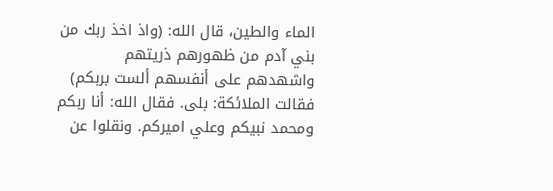الماء والطين، قال الله: (واذ اخذ ربك من بني آدم من ظهورهم ذريتهم واشهدهم على أنفسهم ألست بربكم) فقالت الملائكة: بلى. فقال الله: أنا ربكم ومحمد نبيكم وعلي اميركم. ونقلوا عن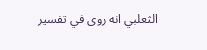الثعلبي انه روى في تفسير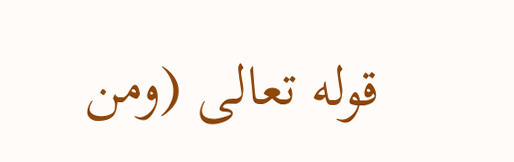قوله تعالى (ومن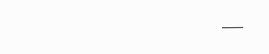___